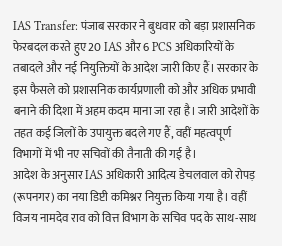IAS Transfer: पंजाब सरकार ने बुधवार को बड़ा प्रशासनिक फेरबदल करते हुए 20 IAS और 6 PCS अधिकारियों के तबादले और नई नियुक्तियों के आदेश जारी किए हैं। सरकार के इस फैसले को प्रशासनिक कार्यप्रणाली को और अधिक प्रभावी बनाने की दिशा में अहम कदम माना जा रहा है। जारी आदेशों के तहत कई जिलों के उपायुक्त बदले गए हैं, वहीं महत्वपूर्ण विभागों में भी नए सचिवों की तैनाती की गई है।
आदेश के अनुसार IAS अधिकारी आदित्य डेचलवाल को रोपड़ (रूपनगर) का नया डिप्टी कमिश्नर नियुक्त किया गया है। वहीं विजय नामदेव राव को वित्त विभाग के सचिव पद के साथ-साथ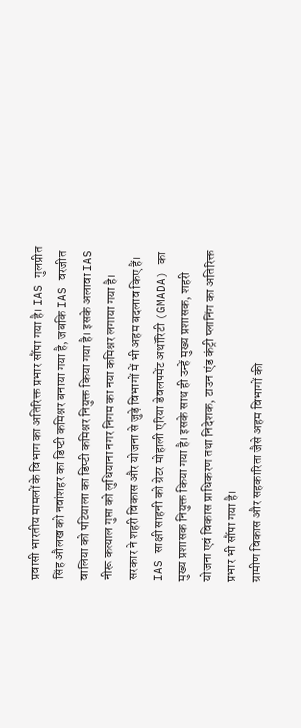प्रवासी भारतीय मामलों के विभाग का अतिरिक्त प्रभार सौंपा गया है। IAS गुलप्रीत सिंह औलख को नवांशहर का डिप्टी कमिश्नर बनाया गया है, जबकि IAS वरजीत वालिया को पटियाला का डिप्टी कमिश्नर नियुक्त किया गया है। इसके अलावा IAS नीरू कत्याल गुप्ता को लुधियाना नगर निगम का नया कमिश्नर लगाया गया है।
सरकार ने शहरी विकास और योजना से जुड़े विभागों में भी अहम बदलाव किए हैं। IAS साक्षी साहनी को ग्रेटर मोहाली एरिया डेवलपमेंट अथॉरिटी (GMADA) का मुख्य प्रशासक नियुक्त किया गया है। इसके साथ ही उन्हें मुख्य प्रशासक, शहरी योजना एवं विकास प्राधिकरण तथा निदेशक, टाउन एंड कंट्री प्लानिंग का अतिरिक्त प्रभार भी सौंपा गया है।
ग्रामीण विकास और सहकारिता जैसे अहम विभागों की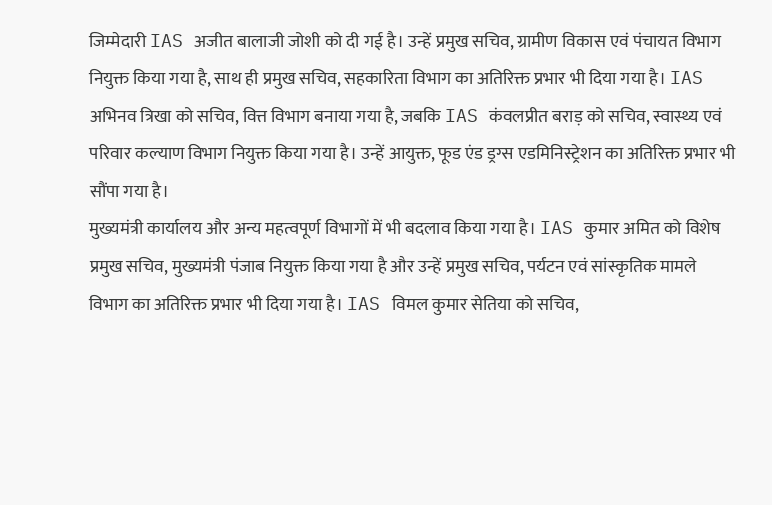जिम्मेदारी IAS अजीत बालाजी जोशी को दी गई है। उन्हें प्रमुख सचिव, ग्रामीण विकास एवं पंचायत विभाग नियुक्त किया गया है, साथ ही प्रमुख सचिव, सहकारिता विभाग का अतिरिक्त प्रभार भी दिया गया है। IAS अभिनव त्रिखा को सचिव, वित्त विभाग बनाया गया है, जबकि IAS कंवलप्रीत बराड़ को सचिव, स्वास्थ्य एवं परिवार कल्याण विभाग नियुक्त किया गया है। उन्हें आयुक्त, फूड एंड ड्रग्स एडमिनिस्ट्रेशन का अतिरिक्त प्रभार भी सौंपा गया है।
मुख्यमंत्री कार्यालय और अन्य महत्वपूर्ण विभागों में भी बदलाव किया गया है। IAS कुमार अमित को विशेष प्रमुख सचिव, मुख्यमंत्री पंजाब नियुक्त किया गया है और उन्हें प्रमुख सचिव, पर्यटन एवं सांस्कृतिक मामले विभाग का अतिरिक्त प्रभार भी दिया गया है। IAS विमल कुमार सेतिया को सचिव,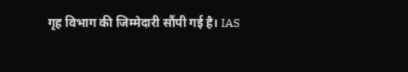गृह विभाग की जिम्मेदारी सौंपी गई है। IAS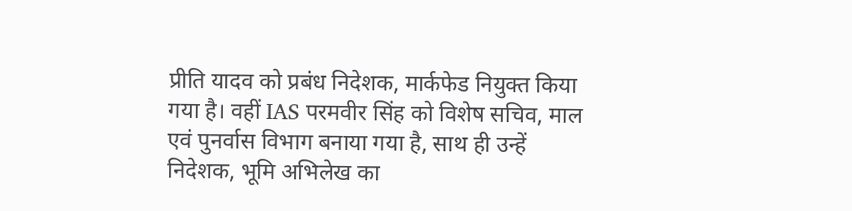प्रीति यादव को प्रबंध निदेशक, मार्कफेड नियुक्त किया गया है। वहीं IAS परमवीर सिंह को विशेष सचिव, माल एवं पुनर्वास विभाग बनाया गया है, साथ ही उन्हें निदेशक, भूमि अभिलेख का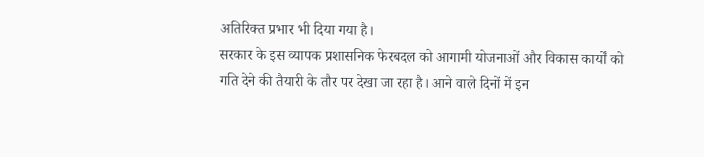अतिरिक्त प्रभार भी दिया गया है।
सरकार के इस व्यापक प्रशासनिक फेरबदल को आगामी योजनाओं और विकास कार्यों को गति देने की तैयारी के तौर पर देखा जा रहा है। आने वाले दिनों में इन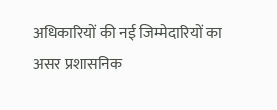अधिकारियों की नई जिम्मेदारियों का असर प्रशासनिक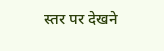स्तर पर देखने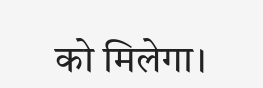को मिलेगा।